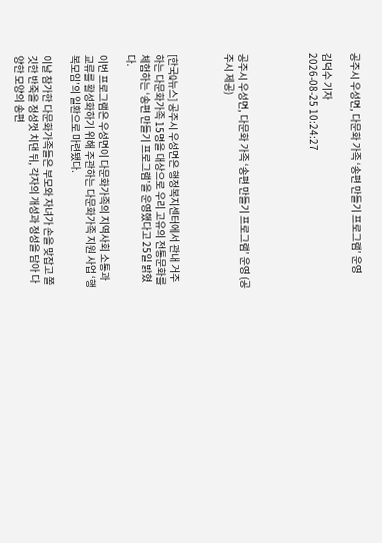공주시 우성면, 다문화 가족 ‘송편 만들기 프로그램’ 운영

김덕수 기자
2026-08-25 10:24:27




공주시 우성면, 다문화 가족 ‘송편 만들기 프로그램’ 운영 (공주시 제공)



[한국Q뉴스] 공주시 우성면은 행정복지센터에서 관내 거주하는 다문화가족 15명을 대상으로 우리 고유의 전통문화를 체험하는 ‘송편 만들기 프로그램’을 운영했다고 25일 밝혔다.

이번 프로그램은 우성면이 다문화가족의 지역사회 소통과 교류를 활성화하기 위해 주관하는 다문화가족 지원 사업 ‘행복모임’의 일환으로 마련됐다.

이날 참가한 다문화가족들은 부모와 자녀가 손을 맞잡고 쫄깃한 반죽을 정성껏 치댄 뒤, 각자의 개성과 정성을 담아 다양한 모양의 송편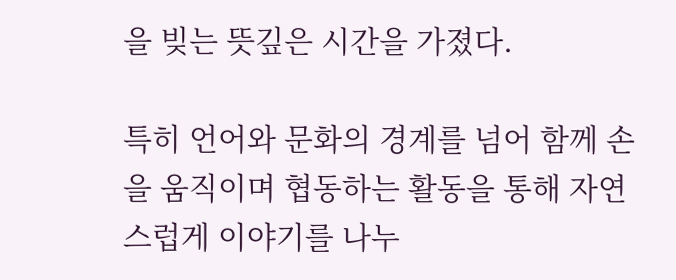을 빚는 뜻깊은 시간을 가졌다.

특히 언어와 문화의 경계를 넘어 함께 손을 움직이며 협동하는 활동을 통해 자연스럽게 이야기를 나누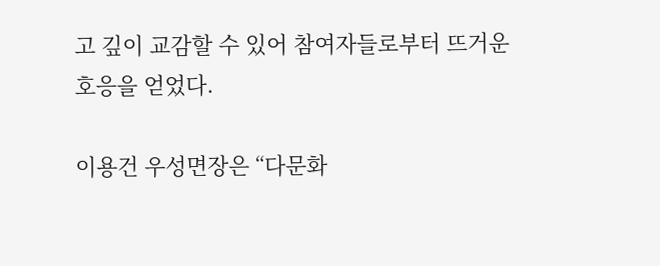고 깊이 교감할 수 있어 참여자들로부터 뜨거운 호응을 얻었다.

이용건 우성면장은 “다문화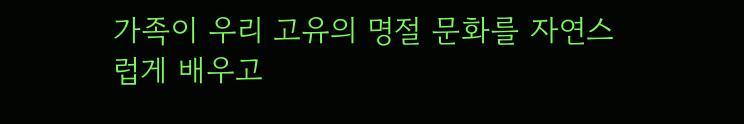가족이 우리 고유의 명절 문화를 자연스럽게 배우고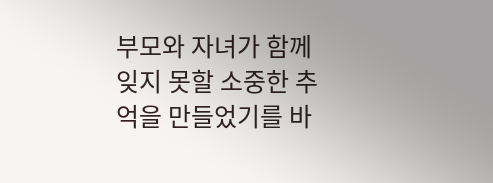부모와 자녀가 함께 잊지 못할 소중한 추억을 만들었기를 바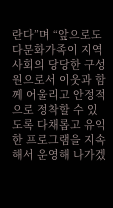란다”며 “앞으로도 다문화가족이 지역사회의 당당한 구성원으로서 이웃과 함께 어울리고 안정적으로 정착할 수 있도록 다채롭고 유익한 프로그램을 지속해서 운영해 나가겠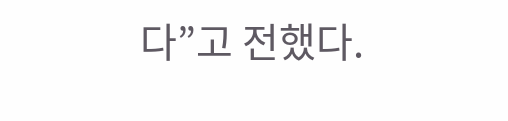다”고 전했다.